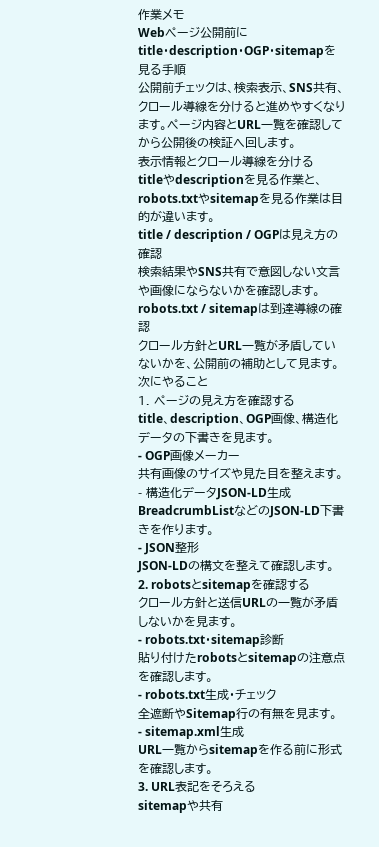作業メモ
Webページ公開前にtitle・description・OGP・sitemapを見る手順
公開前チェックは、検索表示、SNS共有、クロール導線を分けると進めやすくなります。ページ内容とURL一覧を確認してから公開後の検証へ回します。
表示情報とクロール導線を分ける
titleやdescriptionを見る作業と、robots.txtやsitemapを見る作業は目的が違います。
title / description / OGPは見え方の確認
検索結果やSNS共有で意図しない文言や画像にならないかを確認します。
robots.txt / sitemapは到達導線の確認
クロール方針とURL一覧が矛盾していないかを、公開前の補助として見ます。
次にやること
1. ページの見え方を確認する
title、description、OGP画像、構造化データの下書きを見ます。
- OGP画像メーカー
共有画像のサイズや見た目を整えます。
- 構造化データJSON-LD生成
BreadcrumbListなどのJSON-LD下書きを作ります。
- JSON整形
JSON-LDの構文を整えて確認します。
2. robotsとsitemapを確認する
クロール方針と送信URLの一覧が矛盾しないかを見ます。
- robots.txt・sitemap診断
貼り付けたrobotsとsitemapの注意点を確認します。
- robots.txt生成・チェック
全遮断やSitemap行の有無を見ます。
- sitemap.xml生成
URL一覧からsitemapを作る前に形式を確認します。
3. URL表記をそろえる
sitemapや共有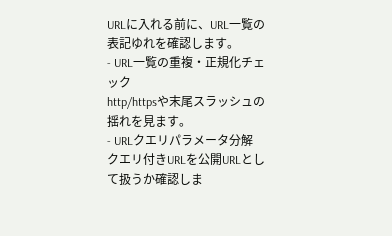URLに入れる前に、URL一覧の表記ゆれを確認します。
- URL一覧の重複・正規化チェック
http/httpsや末尾スラッシュの揺れを見ます。
- URLクエリパラメータ分解
クエリ付きURLを公開URLとして扱うか確認しま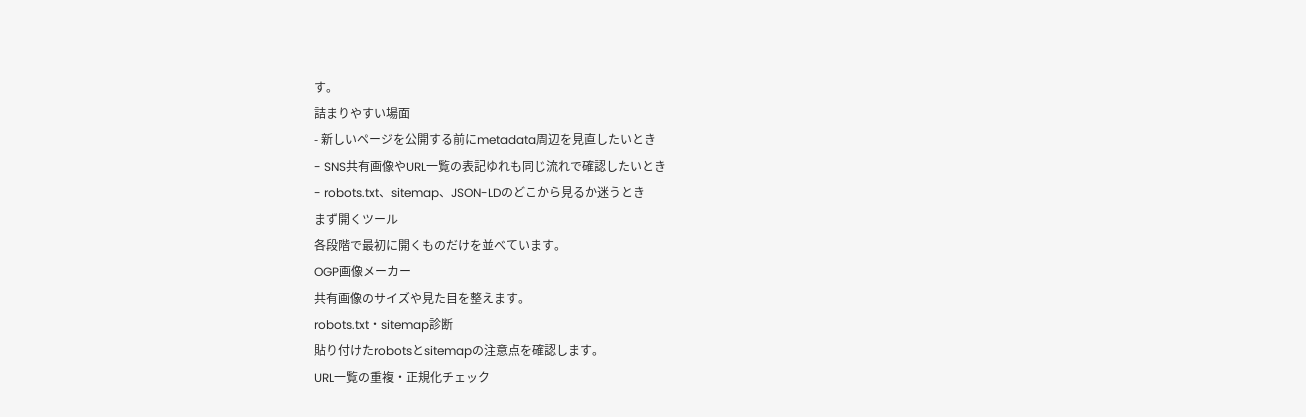す。
詰まりやすい場面
- 新しいページを公開する前にmetadata周辺を見直したいとき
- SNS共有画像やURL一覧の表記ゆれも同じ流れで確認したいとき
- robots.txt、sitemap、JSON-LDのどこから見るか迷うとき
まず開くツール
各段階で最初に開くものだけを並べています。
OGP画像メーカー
共有画像のサイズや見た目を整えます。
robots.txt・sitemap診断
貼り付けたrobotsとsitemapの注意点を確認します。
URL一覧の重複・正規化チェック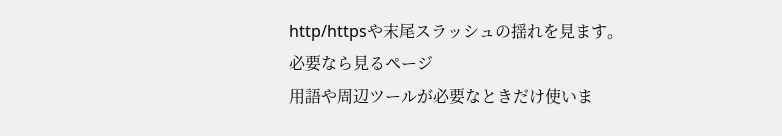http/httpsや末尾スラッシュの揺れを見ます。
必要なら見るページ
用語や周辺ツールが必要なときだけ使いま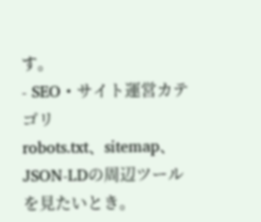す。
- SEO・サイト運営カテゴリ
robots.txt、sitemap、JSON-LDの周辺ツールを見たいとき。